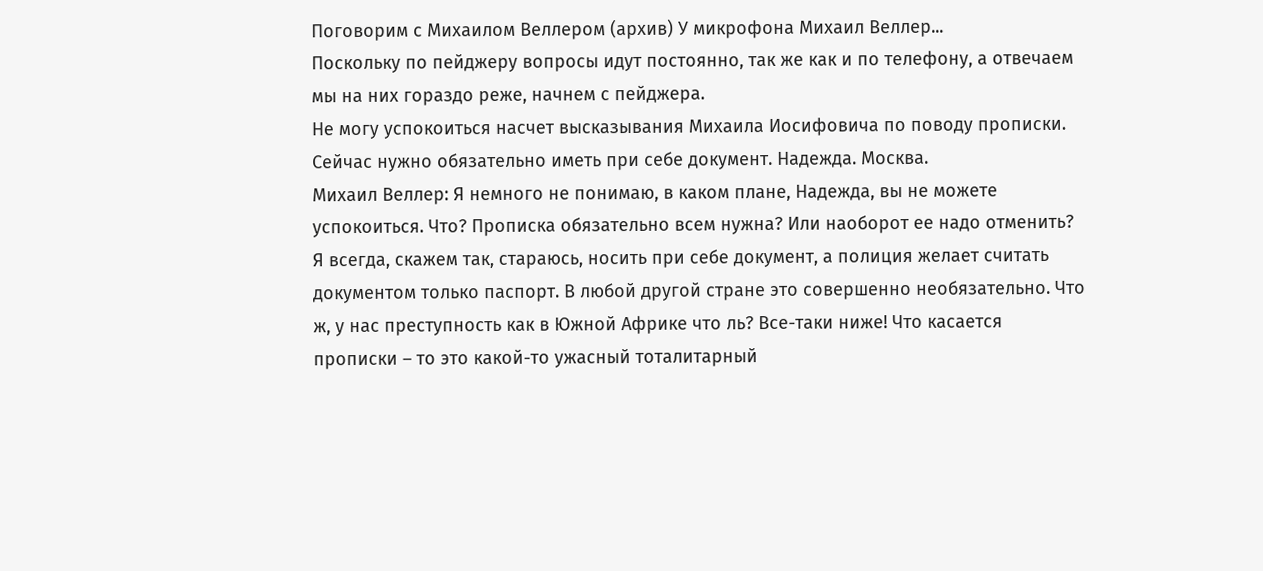Поговорим с Михаилом Веллером (архив) У микрофона Михаил Веллер...
Поскольку по пейджеру вопросы идут постоянно, так же как и по телефону, а отвечаем мы на них гораздо реже, начнем с пейджера.
Не могу успокоиться насчет высказывания Михаила Иосифовича по поводу прописки. Сейчас нужно обязательно иметь при себе документ. Надежда. Москва.
Михаил Веллер: Я немного не понимаю, в каком плане, Надежда, вы не можете успокоиться. Что? Прописка обязательно всем нужна? Или наоборот ее надо отменить? Я всегда, скажем так, стараюсь, носить при себе документ, а полиция желает считать документом только паспорт. В любой другой стране это совершенно необязательно. Что ж, у нас преступность как в Южной Африке что ль? Все-таки ниже! Что касается прописки – то это какой-то ужасный тоталитарный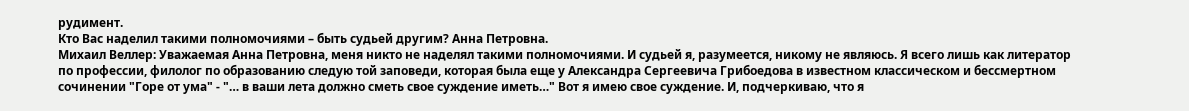рудимент.
Кто Вас наделил такими полномочиями – быть судьей другим? Анна Петровна.
Михаил Веллер: Уважаемая Анна Петровна, меня никто не наделял такими полномочиями. И судьей я, разумеется, никому не являюсь. Я всего лишь как литератор по профессии, филолог по образованию следую той заповеди, которая была еще у Александра Сергеевича Грибоедова в известном классическом и бессмертном сочинении "Горе от ума" - "… в ваши лета должно сметь свое суждение иметь…" Вот я имею свое суждение. И, подчеркиваю, что я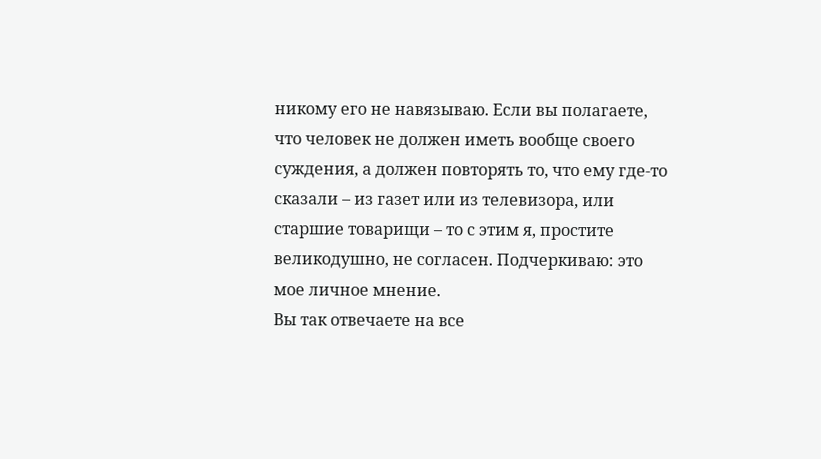никому его не навязываю. Если вы полагаете, что человек не должен иметь вообще своего суждения, а должен повторять то, что ему где-то сказали – из газет или из телевизора, или старшие товарищи – то с этим я, простите великодушно, не согласен. Подчеркиваю: это мое личное мнение.
Вы так отвечаете на все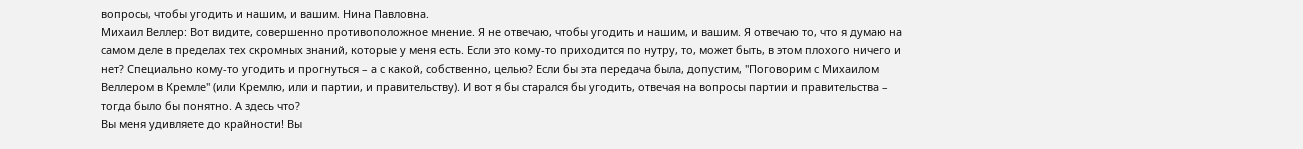вопросы, чтобы угодить и нашим, и вашим. Нина Павловна.
Михаил Веллер: Вот видите, совершенно противоположное мнение. Я не отвечаю, чтобы угодить и нашим, и вашим. Я отвечаю то, что я думаю на самом деле в пределах тех скромных знаний, которые у меня есть. Если это кому-то приходится по нутру, то, может быть, в этом плохого ничего и нет? Специально кому-то угодить и прогнуться – а с какой, собственно, целью? Если бы эта передача была, допустим, "Поговорим с Михаилом Веллером в Кремле" (или Кремлю, или и партии, и правительству). И вот я бы старался бы угодить, отвечая на вопросы партии и правительства – тогда было бы понятно. А здесь что?
Вы меня удивляете до крайности! Вы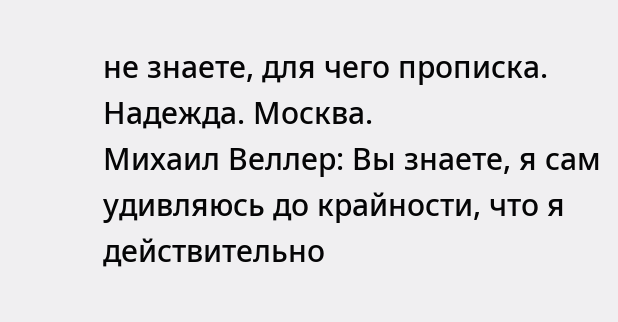не знаете, для чего прописка. Надежда. Москва.
Михаил Веллер: Вы знаете, я сам удивляюсь до крайности, что я действительно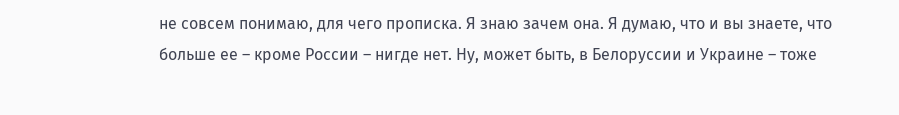не совсем понимаю, для чего прописка. Я знаю зачем она. Я думаю, что и вы знаете, что больше ее – кроме России – нигде нет. Ну, может быть, в Белоруссии и Украине – тоже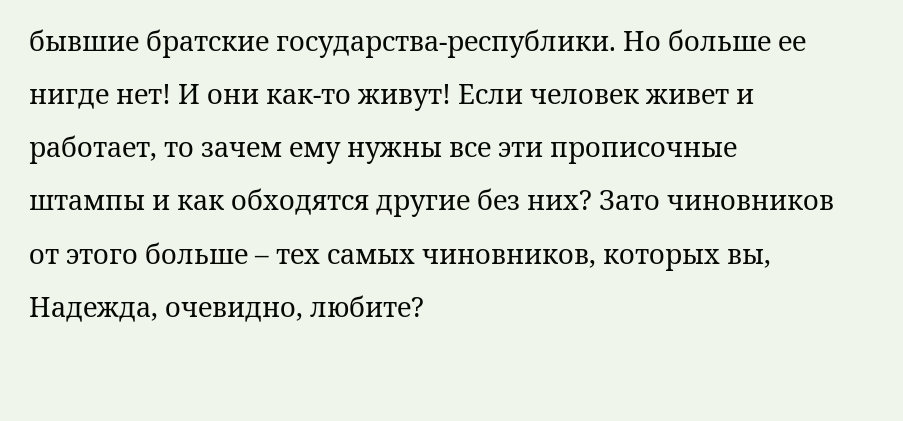бывшие братские государства-республики. Но больше ее нигде нет! И они как-то живут! Если человек живет и работает, то зачем ему нужны все эти прописочные штампы и как обходятся другие без них? Зато чиновников от этого больше – тех самых чиновников, которых вы, Надежда, очевидно, любите?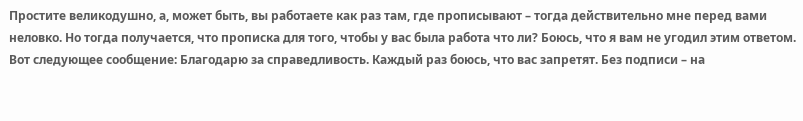Простите великодушно, а, может быть, вы работаете как раз там, где прописывают – тогда действительно мне перед вами неловко. Но тогда получается, что прописка для того, чтобы у вас была работа что ли? Боюсь, что я вам не угодил этим ответом.
Вот следующее сообщение: Благодарю за справедливость. Каждый раз боюсь, что вас запретят. Без подписи – на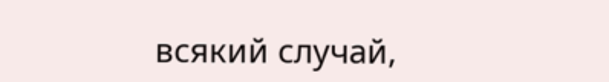всякий случай,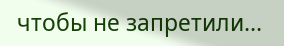чтобы не запретили...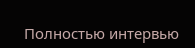Полностью интервью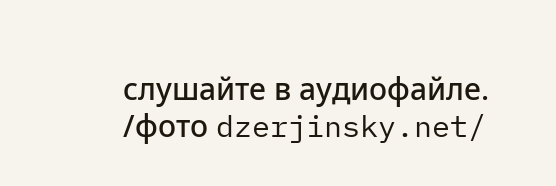слушайте в аудиофайле.
/фото dzerjinsky.net/